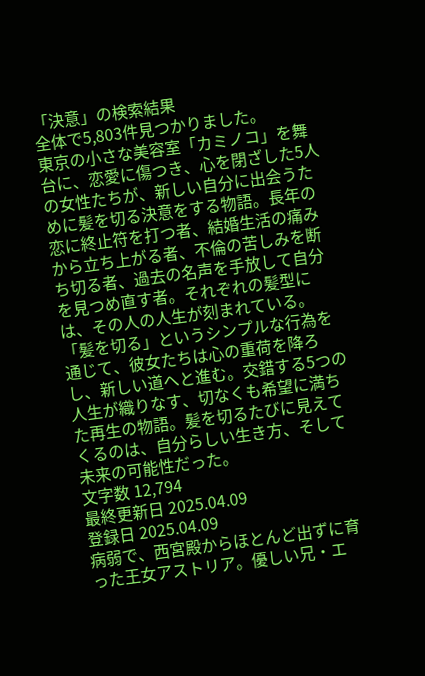「決意」の検索結果
全体で5,803件見つかりました。
東京の小さな美容室「カミノコ」を舞台に、恋愛に傷つき、心を閉ざした5人の女性たちが、新しい自分に出会うために髪を切る決意をする物語。長年の恋に終止符を打つ者、結婚生活の痛みから立ち上がる者、不倫の苦しみを断ち切る者、過去の名声を手放して自分を見つめ直す者。それぞれの髪型には、その人の人生が刻まれている。
「髪を切る」というシンプルな行為を通じて、彼女たちは心の重荷を降ろし、新しい道へと進む。交錯する5つの人生が織りなす、切なくも希望に満ちた再生の物語。髪を切るたびに見えてくるのは、自分らしい生き方、そして未来の可能性だった。
文字数 12,794
最終更新日 2025.04.09
登録日 2025.04.09
病弱で、西宮殿からほとんど出ずに育った王女アストリア。優しい兄・エ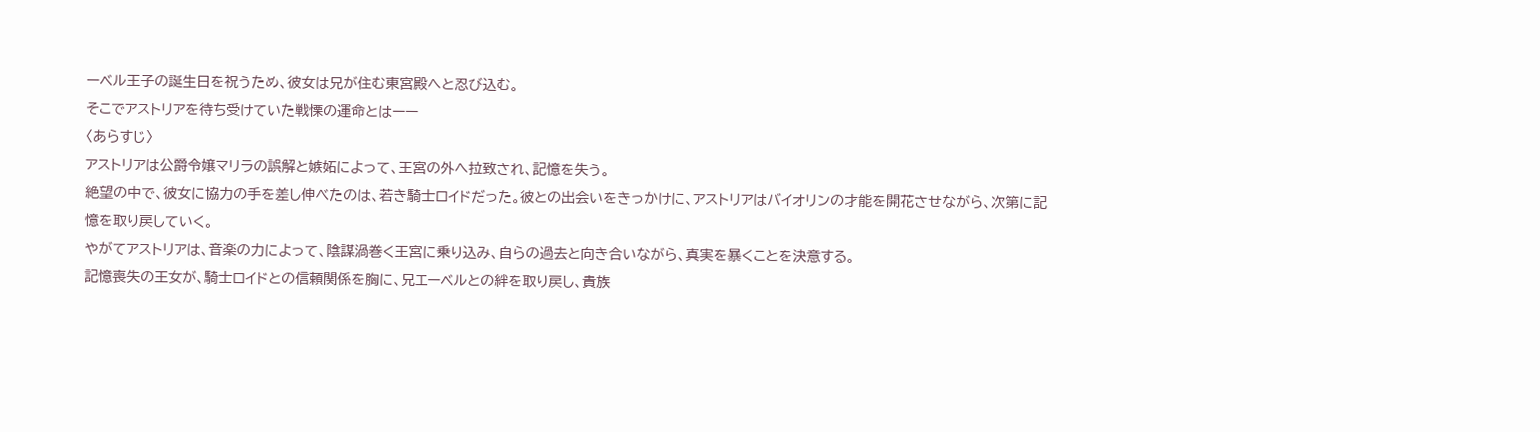ーベル王子の誕生日を祝うため、彼女は兄が住む東宮殿へと忍び込む。
そこでアストリアを待ち受けていた戦慄の運命とはーー
〈あらすじ〉
アストリアは公爵令嬢マリラの誤解と嫉妬によって、王宮の外へ拉致され、記憶を失う。
絶望の中で、彼女に協力の手を差し伸べたのは、若き騎士ロイドだった。彼との出会いをきっかけに、アストリアはバイオリンの才能を開花させながら、次第に記憶を取り戻していく。
やがてアストリアは、音楽の力によって、陰謀渦巻く王宮に乗り込み、自らの過去と向き合いながら、真実を暴くことを決意する。
記憶喪失の王女が、騎士ロイドとの信頼関係を胸に、兄エーベルとの絆を取り戻し、貴族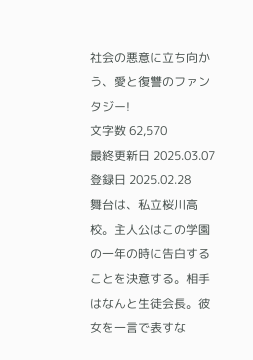社会の悪意に立ち向かう、愛と復讐のファンタジー!
文字数 62,570
最終更新日 2025.03.07
登録日 2025.02.28
舞台は、私立桜川高校。主人公はこの学園の一年の時に告白することを決意する。相手はなんと生徒会長。彼女を一言で表すな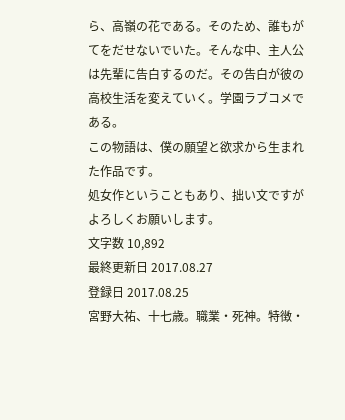ら、高嶺の花である。そのため、誰もがてをだせないでいた。そんな中、主人公は先輩に告白するのだ。その告白が彼の高校生活を変えていく。学園ラブコメである。
この物語は、僕の願望と欲求から生まれた作品です。
処女作ということもあり、拙い文ですがよろしくお願いします。
文字数 10,892
最終更新日 2017.08.27
登録日 2017.08.25
宮野大祐、十七歳。職業・死神。特徴・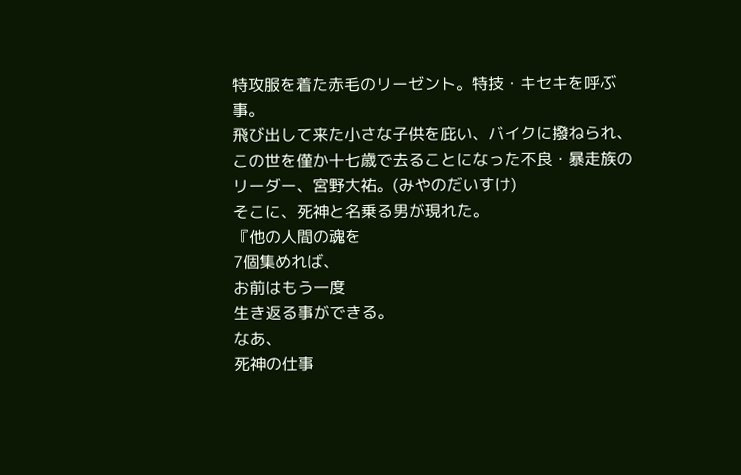特攻服を着た赤毛のリーゼント。特技・キセキを呼ぶ事。
飛び出して来た小さな子供を庇い、バイクに撥ねられ、この世を僅か十七歳で去ることになった不良・暴走族のリーダー、宮野大祐。(みやのだいすけ)
そこに、死神と名乗る男が現れた。
『他の人間の魂を
7個集めれば、
お前はもう一度
生き返る事ができる。
なあ、
死神の仕事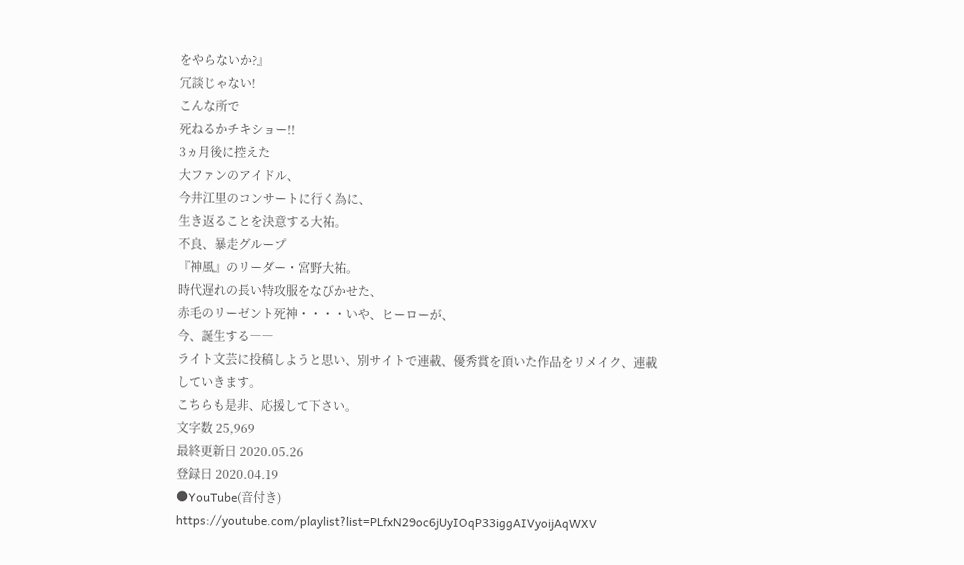をやらないか?』
冗談じゃない!
こんな所で
死ねるかチキショー!!
3ヵ月後に控えた
大ファンのアイドル、
今井江里のコンサートに行く為に、
生き返ることを決意する大祐。
不良、暴走グループ
『神風』のリーダー・宮野大祐。
時代遅れの長い特攻服をなびかせた、
赤毛のリーゼント死神・・・・いや、ヒーローが、
今、誕生する――
ライト文芸に投稿しようと思い、別サイトで連載、優秀賞を頂いた作品をリメイク、連載していきます。
こちらも是非、応援して下さい。
文字数 25,969
最終更新日 2020.05.26
登録日 2020.04.19
●YouTube(音付き)
https://youtube.com/playlist?list=PLfxN29oc6jUyIOqP33iggAIVyoijAqWXV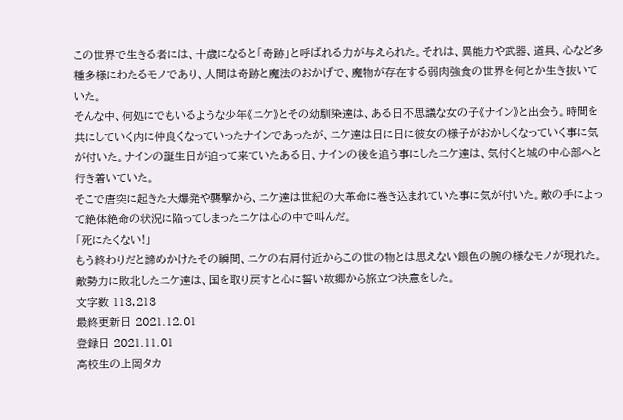この世界で生きる者には、十歳になると「奇跡」と呼ばれる力が与えられた。それは、異能力や武器、道具、心など多種多様にわたるモノであり、人間は奇跡と魔法のおかげで、魔物が存在する弱肉強食の世界を何とか生き抜いていた。
そんな中、何処にでもいるような少年《ニケ》とその幼馴染達は、ある日不思議な女の子《ナイン》と出会う。時間を共にしていく内に仲良くなっていったナインであったが、ニケ達は日に日に彼女の様子がおかしくなっていく事に気が付いた。ナインの誕生日が迫って来ていたある日、ナインの後を追う事にしたニケ達は、気付くと城の中心部へと行き着いていた。
そこで唐突に起きた大爆発や襲撃から、ニケ達は世紀の大革命に巻き込まれていた事に気が付いた。敵の手によって絶体絶命の状況に陥ってしまったニケは心の中で叫んだ。
「死にたくない!」
もう終わりだと諦めかけたその瞬間、ニケの右肩付近からこの世の物とは思えない銀色の腕の様なモノが現れた。
敵勢力に敗北したニケ達は、国を取り戻すと心に誓い故郷から旅立つ決意をした。
文字数 113,213
最終更新日 2021.12.01
登録日 2021.11.01
高校生の上岡タカ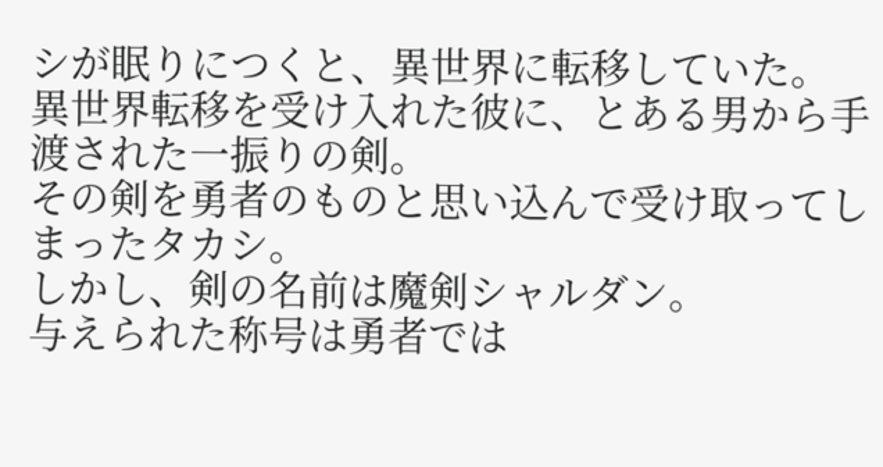シが眠りにつくと、異世界に転移していた。
異世界転移を受け入れた彼に、とある男から手渡された一振りの剣。
その剣を勇者のものと思い込んで受け取ってしまったタカシ。
しかし、剣の名前は魔剣シャルダン。
与えられた称号は勇者では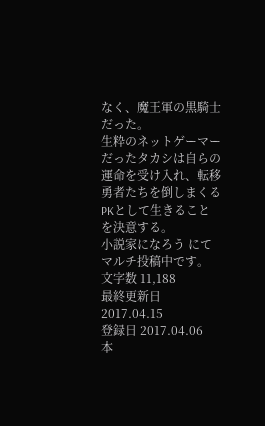なく、魔王軍の黒騎士だった。
生粋のネットゲーマーだったタカシは自らの運命を受け入れ、転移勇者たちを倒しまくるPKとして生きることを決意する。
小説家になろう にてマルチ投稿中です。
文字数 11,188
最終更新日 2017.04.15
登録日 2017.04.06
本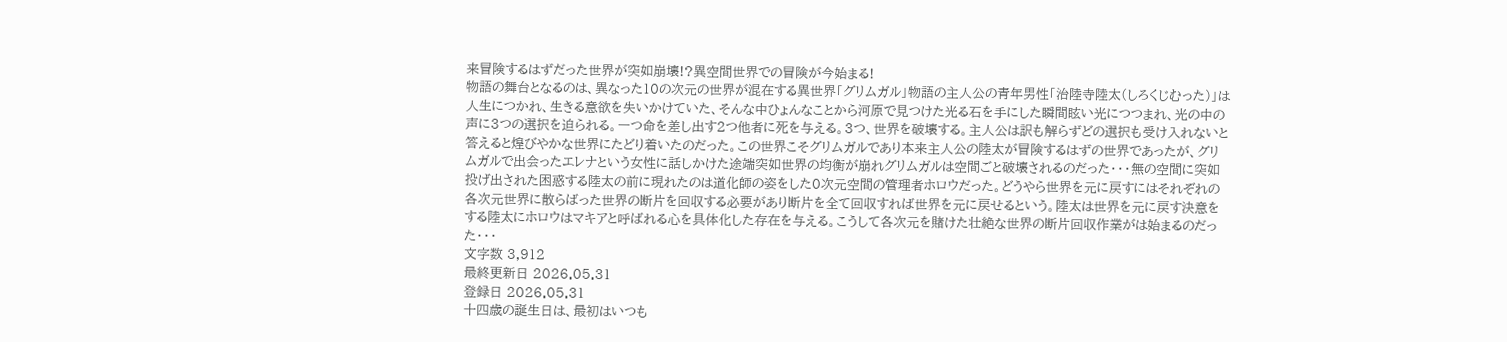来冒険するはずだった世界が突如崩壊!?異空間世界での冒険が今始まる!
物語の舞台となるのは、異なった10の次元の世界が混在する異世界「グリムガル」物語の主人公の青年男性「治陸寺陸太(しろくじむった)」は人生につかれ、生きる意欲を失いかけていた、そんな中ひょんなことから河原で見つけた光る石を手にした瞬間眩い光につつまれ、光の中の声に3つの選択を迫られる。一つ命を差し出す2つ他者に死を与える。3つ、世界を破壊する。主人公は訳も解らずどの選択も受け入れないと答えると煌びやかな世界にたどり着いたのだった。この世界こそグリムガルであり本来主人公の陸太が冒険するはずの世界であったが、グリムガルで出会ったエレナという女性に話しかけた途端突如世界の均衡が崩れグリムガルは空間ごと破壊されるのだった・・・無の空間に突如投げ出された困惑する陸太の前に現れたのは道化師の姿をした0次元空間の管理者ホロウだった。どうやら世界を元に戻すにはそれぞれの各次元世界に散らばった世界の断片を回収する必要があり断片を全て回収すれば世界を元に戻せるという。陸太は世界を元に戻す決意をする陸太にホロウはマキアと呼ばれる心を具体化した存在を与える。こうして各次元を賭けた壮絶な世界の断片回収作業がは始まるのだった・・・
文字数 3,912
最終更新日 2026.05.31
登録日 2026.05.31
十四歳の誕生日は、最初はいつも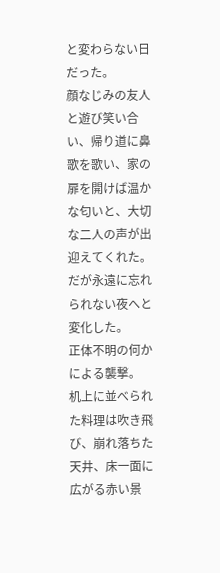と変わらない日だった。
顔なじみの友人と遊び笑い合い、帰り道に鼻歌を歌い、家の扉を開けば温かな匂いと、大切な二人の声が出迎えてくれた。
だが永遠に忘れられない夜へと変化した。
正体不明の何かによる襲撃。
机上に並べられた料理は吹き飛び、崩れ落ちた天井、床一面に広がる赤い景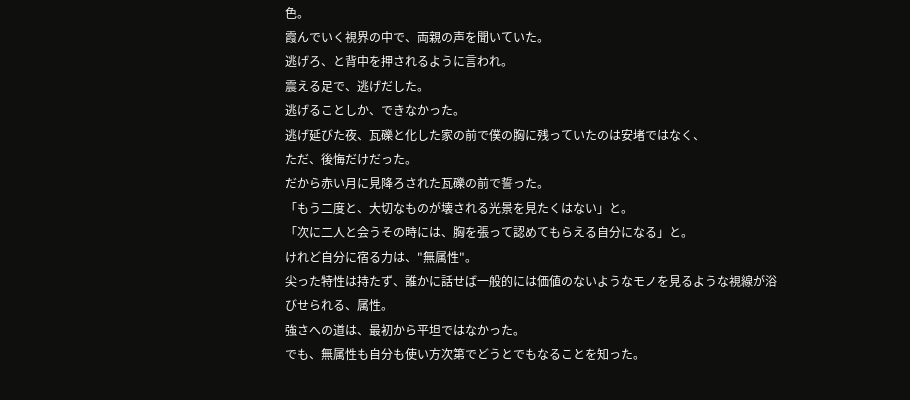色。
霞んでいく視界の中で、両親の声を聞いていた。
逃げろ、と背中を押されるように言われ。
震える足で、逃げだした。
逃げることしか、できなかった。
逃げ延びた夜、瓦礫と化した家の前で僕の胸に残っていたのは安堵ではなく、
ただ、後悔だけだった。
だから赤い月に見降ろされた瓦礫の前で誓った。
「もう二度と、大切なものが壊される光景を見たくはない」と。
「次に二人と会うその時には、胸を張って認めてもらえる自分になる」と。
けれど自分に宿る力は、"無属性"。
尖った特性は持たず、誰かに話せば一般的には価値のないようなモノを見るような視線が浴びせられる、属性。
強さへの道は、最初から平坦ではなかった。
でも、無属性も自分も使い方次第でどうとでもなることを知った。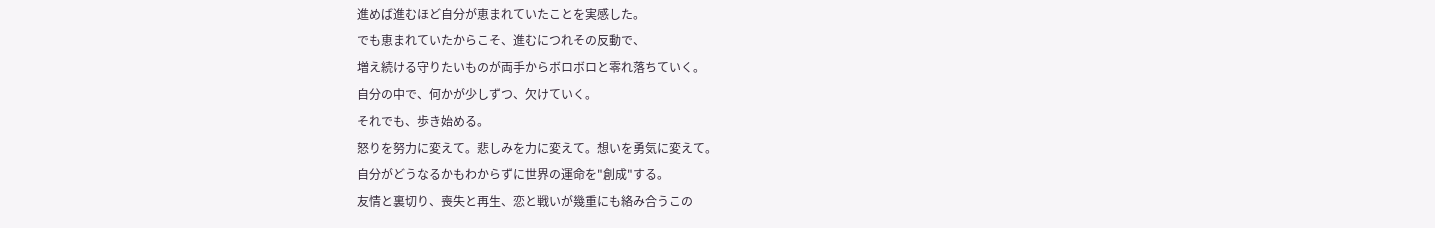進めば進むほど自分が恵まれていたことを実感した。
でも恵まれていたからこそ、進むにつれその反動で、
増え続ける守りたいものが両手からボロボロと零れ落ちていく。
自分の中で、何かが少しずつ、欠けていく。
それでも、歩き始める。
怒りを努力に変えて。悲しみを力に変えて。想いを勇気に変えて。
自分がどうなるかもわからずに世界の運命を"創成"する。
友情と裏切り、喪失と再生、恋と戦いが幾重にも絡み合うこの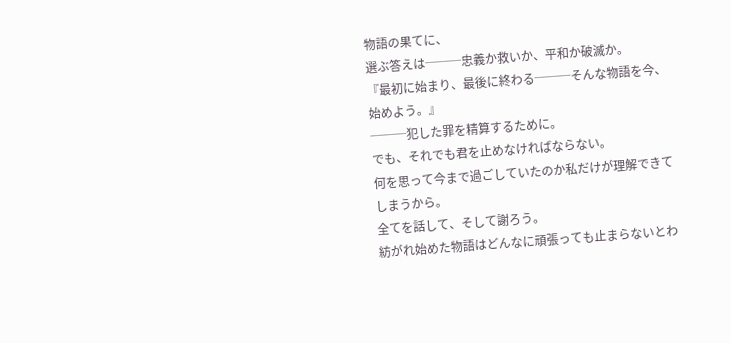物語の果てに、
選ぶ答えは───忠義か救いか、平和か破滅か。
『最初に始まり、最後に終わる───そんな物語を今、始めよう。』
───犯した罪を精算するために。
でも、それでも君を止めなければならない。
何を思って今まで過ごしていたのか私だけが理解できてしまうから。
全てを話して、そして謝ろう。
紡がれ始めた物語はどんなに頑張っても止まらないとわ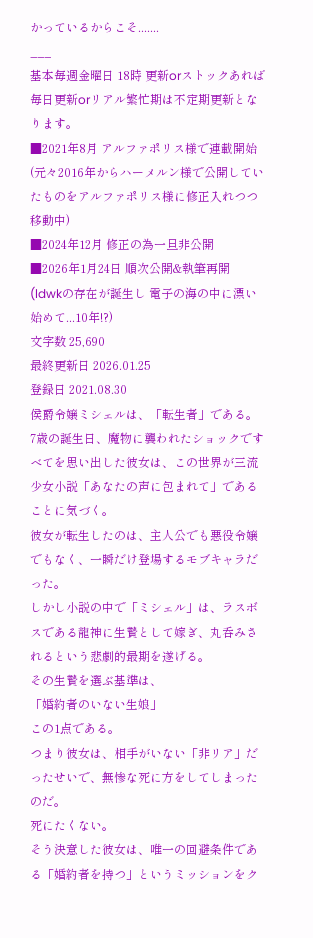かっているからこそ.......
___
基本毎週金曜日 18時 更新orストックあれば毎日更新orリアル繁忙期は不定期更新となります。
■2021年8月 アルファポリス様で連載開始
(元々2016年からハーメルン様で公開していたものをアルファポリス様に修正入れつつ移動中)
■2024年12月 修正の為一旦非公開
■2026年1月24日 順次公開&執筆再開
(ldwkの存在が誕生し 電子の海の中に漂い始めて...10年!?)
文字数 25,690
最終更新日 2026.01.25
登録日 2021.08.30
侯爵令嬢ミシェルは、「転生者」である。
7歳の誕生日、魔物に襲われたショックですべてを思い出した彼女は、この世界が三流少女小説「あなたの声に包まれて」であることに気づく。
彼女が転生したのは、主人公でも悪役令嬢でもなく、一瞬だけ登場するモブキャラだった。
しかし小説の中で「ミシェル」は、ラスボスである龍神に生贄として嫁ぎ、丸呑みされるという悲劇的最期を遂げる。
その生贄を選ぶ基準は、
「婚約者のいない生娘」
この1点である。
つまり彼女は、相手がいない「非リア」だったせいで、無惨な死に方をしてしまったのだ。
死にたくない。
そう決意した彼女は、唯一の回避条件である「婚約者を持つ」というミッションをク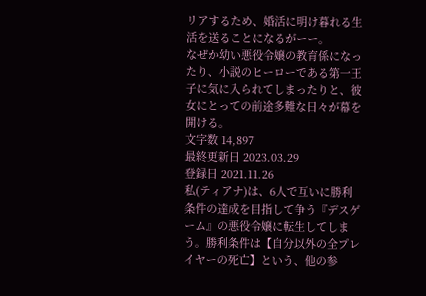リアするため、婚活に明け暮れる生活を送ることになるがーー。
なぜか幼い悪役令嬢の教育係になったり、小説のヒーローである第一王子に気に入られてしまったりと、彼女にとっての前途多難な日々が幕を開ける。
文字数 14,897
最終更新日 2023.03.29
登録日 2021.11.26
私(ティアナ)は、6人で互いに勝利条件の達成を目指して争う『デスゲーム』の悪役令嬢に転生してしまう。勝利条件は【自分以外の全プレイヤーの死亡】という、他の参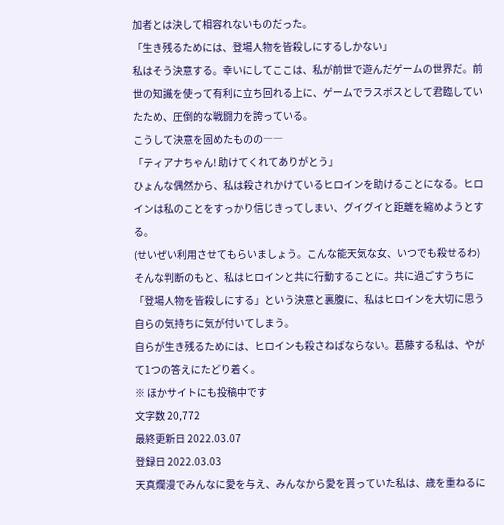加者とは決して相容れないものだった。
「生き残るためには、登場人物を皆殺しにするしかない」
私はそう決意する。幸いにしてここは、私が前世で遊んだゲームの世界だ。前世の知識を使って有利に立ち回れる上に、ゲームでラスボスとして君臨していたため、圧倒的な戦闘力を誇っている。
こうして決意を固めたものの――
「ティアナちゃん! 助けてくれてありがとう」
ひょんな偶然から、私は殺されかけているヒロインを助けることになる。ヒロインは私のことをすっかり信じきってしまい、グイグイと距離を縮めようとする。
(せいぜい利用させてもらいましょう。こんな能天気な女、いつでも殺せるわ)
そんな判断のもと、私はヒロインと共に行動することに。共に過ごすうちに「登場人物を皆殺しにする」という決意と裏腹に、私はヒロインを大切に思う自らの気持ちに気が付いてしまう。
自らが生き残るためには、ヒロインも殺さねばならない。葛藤する私は、やがて1つの答えにたどり着く。
※ ほかサイトにも投稿中です
文字数 20,772
最終更新日 2022.03.07
登録日 2022.03.03
天真爛漫でみんなに愛を与え、みんなから愛を貰っていた私は、歳を重ねるに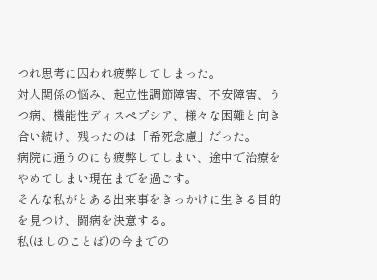つれ思考に囚われ疲弊してしまった。
対人関係の悩み、起立性調節障害、不安障害、うつ病、機能性ディスペプシア、様々な困難と向き合い続け、残ったのは「希死念慮」だった。
病院に通うのにも疲弊してしまい、途中で治療をやめてしまい現在までを過ごす。
そんな私がとある出来事をきっかけに生きる目的を見つけ、闘病を決意する。
私(ほしのことば)の今までの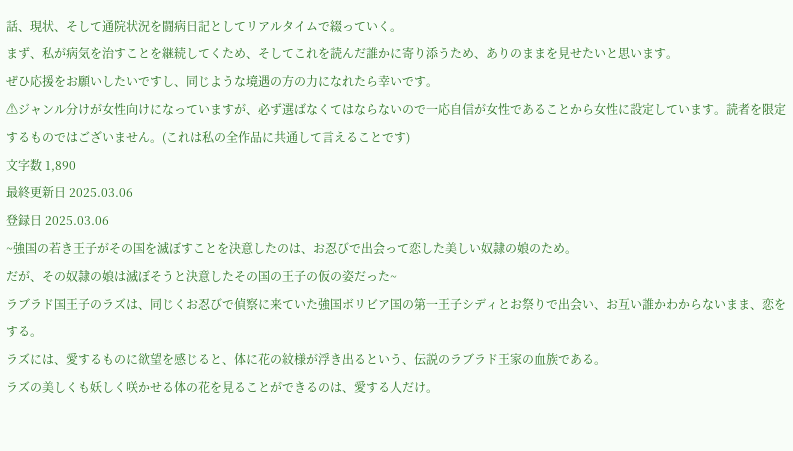話、現状、そして通院状況を闘病日記としてリアルタイムで綴っていく。
まず、私が病気を治すことを継続してくため、そしてこれを読んだ誰かに寄り添うため、ありのままを見せたいと思います。
ぜひ応援をお願いしたいですし、同じような境遇の方の力になれたら幸いです。
⚠ジャンル分けが女性向けになっていますが、必ず選ばなくてはならないので一応自信が女性であることから女性に設定しています。読者を限定するものではございません。(これは私の全作品に共通して言えることです)
文字数 1,890
最終更新日 2025.03.06
登録日 2025.03.06
~強国の若き王子がその国を滅ぼすことを決意したのは、お忍びで出会って恋した美しい奴隷の娘のため。
だが、その奴隷の娘は滅ぼそうと決意したその国の王子の仮の姿だった~
ラブラド国王子のラズは、同じくお忍びで偵察に来ていた強国ボリビア国の第一王子シディとお祭りで出会い、お互い誰かわからないまま、恋をする。
ラズには、愛するものに欲望を感じると、体に花の紋様が浮き出るという、伝説のラブラド王家の血族である。
ラズの美しくも妖しく咲かせる体の花を見ることができるのは、愛する人だけ。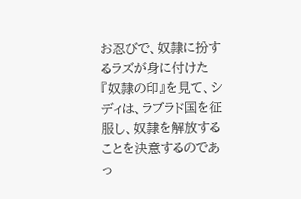お忍びで、奴隷に扮するラズが身に付けた『奴隷の印』を見て、シディは、ラブラド国を征服し、奴隷を解放することを決意するのであっ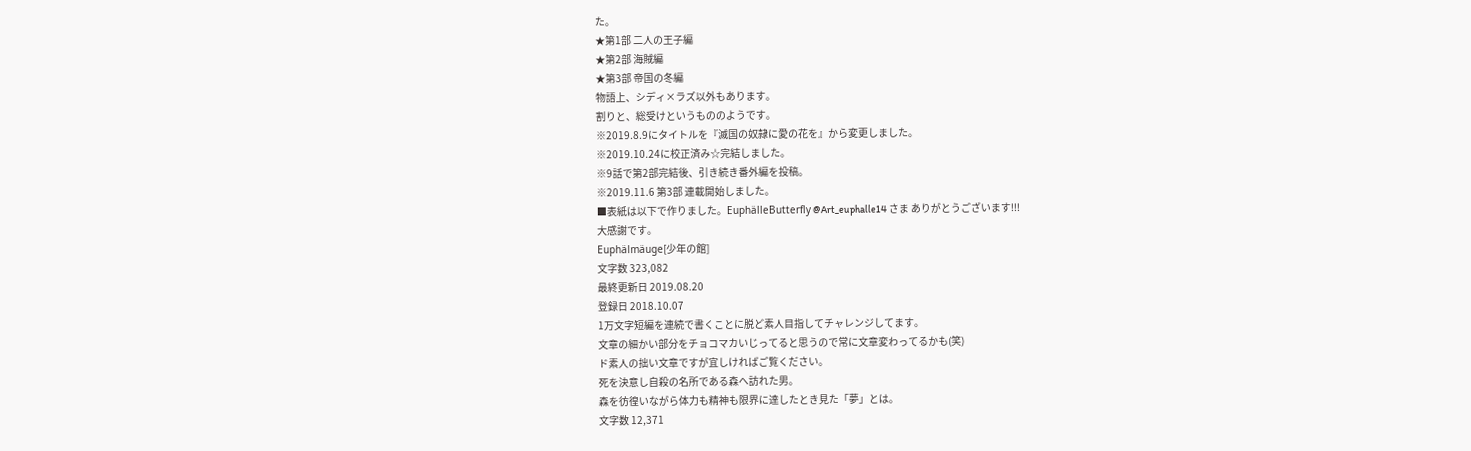た。
★第1部 二人の王子編
★第2部 海賊編
★第3部 帝国の冬編
物語上、シディ×ラズ以外もあります。
割りと、総受けというもののようです。
※2019.8.9にタイトルを『滅国の奴隷に愛の花を』から変更しました。
※2019.10.24に校正済み☆完結しました。
※9話で第2部完結後、引き続き番外編を投稿。
※2019.11.6 第3部 連載開始しました。
■表紙は以下で作りました。EuphälleButterfly @Art_euphalle14 さま ありがとうございます!!!
大感謝です。
Euphälmäuge[少年の館]
文字数 323,082
最終更新日 2019.08.20
登録日 2018.10.07
1万文字短編を連続で書くことに脱ど素人目指してチャレンジしてます。
文章の細かい部分をチョコマカいじってると思うので常に文章変わってるかも(笑)
ド素人の拙い文章ですが宜しければご覧ください。
死を決意し自殺の名所である森へ訪れた男。
森を彷徨いながら体力も精神も限界に達したとき見た「夢」とは。
文字数 12,371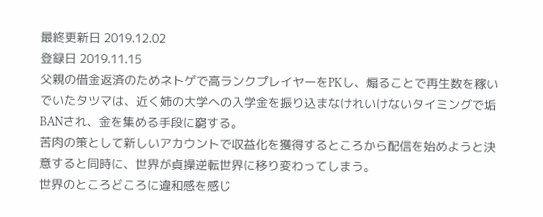最終更新日 2019.12.02
登録日 2019.11.15
父親の借金返済のためネトゲで高ランクプレイヤーをPKし、煽ることで再生数を稼いでいたタツマは、近く姉の大学への入学金を振り込まなけれいけないタイミングで垢BANされ、金を集める手段に窮する。
苦肉の策として新しいアカウントで収益化を獲得するところから配信を始めようと決意すると同時に、世界が貞操逆転世界に移り変わってしまう。
世界のところどころに違和感を感じ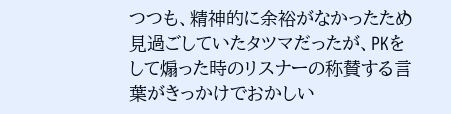つつも、精神的に余裕がなかったため見過ごしていたタツマだったが、PKをして煽った時のリスナーの称賛する言葉がきっかけでおかしい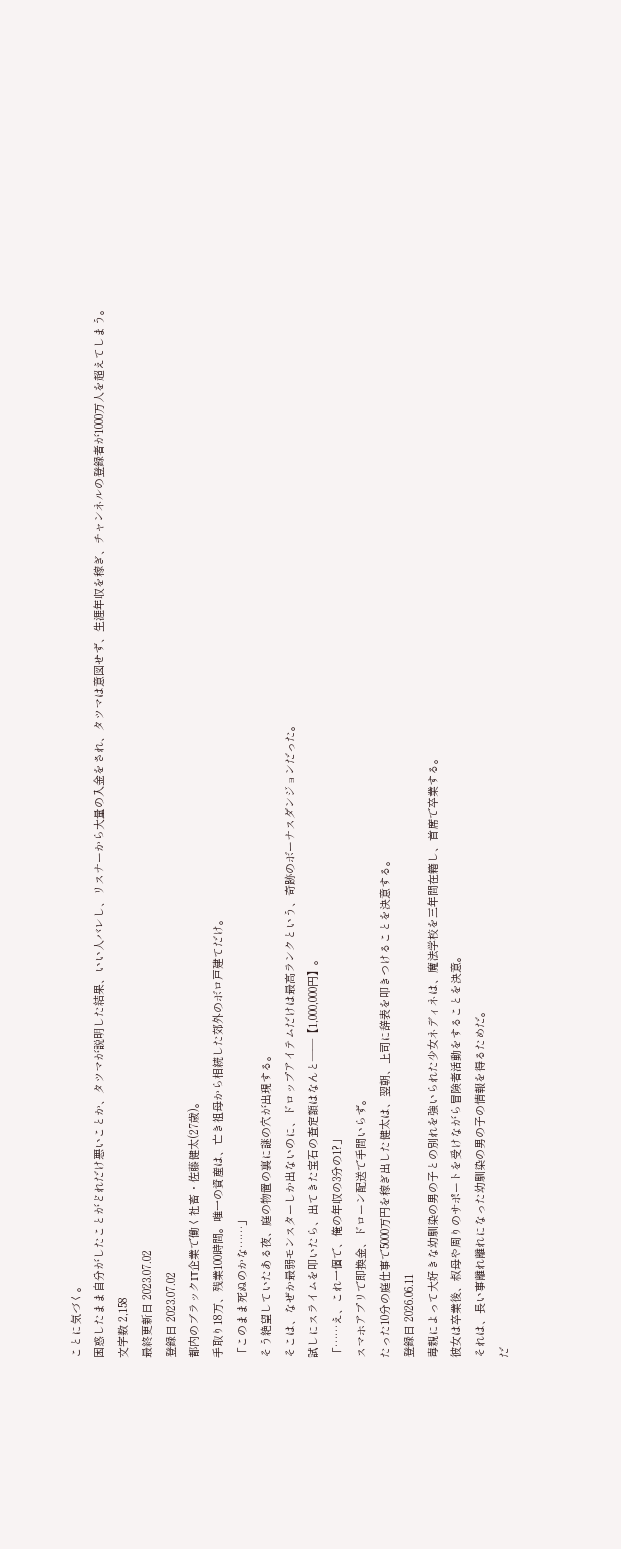ことに気づく。
困惑したまま自分がしたことがどれだけ悪いことか、タツマが説明した結果、いい人バレし、リスナーから大量の入金をされ、タツマは意図せず、生涯年収を稼ぎ、チャンネルの登録者が1000万人を超えてしまう。
文字数 2,158
最終更新日 2023.07.02
登録日 2023.07.02
都内のブラックIT企業で働く社畜・佐藤健太(27歳)。
手取り18万、残業100時間。唯一の資産は、亡き祖母から相続した郊外のボロ戸建てだけ。
「このまま死ぬのかな……」
そう絶望していたある夜、庭の物置の裏に謎の穴が出現する。
そこは、なぜか最弱モンスターしか出ないのに、ドロップアイテムだけは最高ランクという、奇跡のボーナスダンジョンだった。
試しにスライムを叩いたら、出てきた宝石の査定額はなんと――【1,000,000円】。
「……え、これ一個で、俺の年収の3分の1?」
スマホアプリで即換金、ドローン配送で手間いらず。
たった10分の庭仕事で5000万円を稼ぎ出した健太は、翌朝、上司に辞表を叩きつけることを決意する。
登録日 2026.06.11
毒親によって大好きな幼馴染の男の子との別れを強いられた少女ネディネは、魔法学校を三年間在籍し、首席で卒業する。
彼女は卒業後、叔母や周りのサポートを受けながら冒険者活動をすることを決意。
それは、長い事離れ離れになった幼馴染の男の子の情報を得るためだ。
だ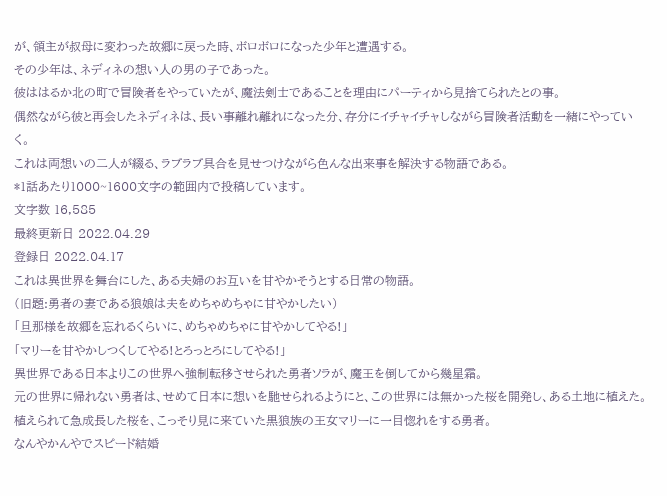が、領主が叔母に変わった故郷に戻った時、ボロボロになった少年と遭遇する。
その少年は、ネディネの想い人の男の子であった。
彼ははるか北の町で冒険者をやっていたが、魔法剣士であることを理由にパーティから見捨てられたとの事。
偶然ながら彼と再会したネディネは、長い事離れ離れになった分、存分にイチャイチャしながら冒険者活動を一緒にやっていく。
これは両想いの二人が綴る、ラブラブ具合を見せつけながら色んな出来事を解決する物語である。
*1話あたり1000~1600文字の範囲内で投稿しています。
文字数 16,585
最終更新日 2022.04.29
登録日 2022.04.17
これは異世界を舞台にした、ある夫婦のお互いを甘やかそうとする日常の物語。
(旧題:勇者の妻である狼娘は夫をめちゃめちゃに甘やかしたい)
「旦那様を故郷を忘れるくらいに、めちゃめちゃに甘やかしてやる!」
「マリーを甘やかしつくしてやる!とろっとろにしてやる!」
異世界である日本よりこの世界へ強制転移させられた勇者ソラが、魔王を倒してから幾星霜。
元の世界に帰れない勇者は、せめて日本に想いを馳せられるようにと、この世界には無かった桜を開発し、ある土地に植えた。
植えられて急成長した桜を、こっそり見に来ていた黒狼族の王女マリーに一目惚れをする勇者。
なんやかんやでスピード結婚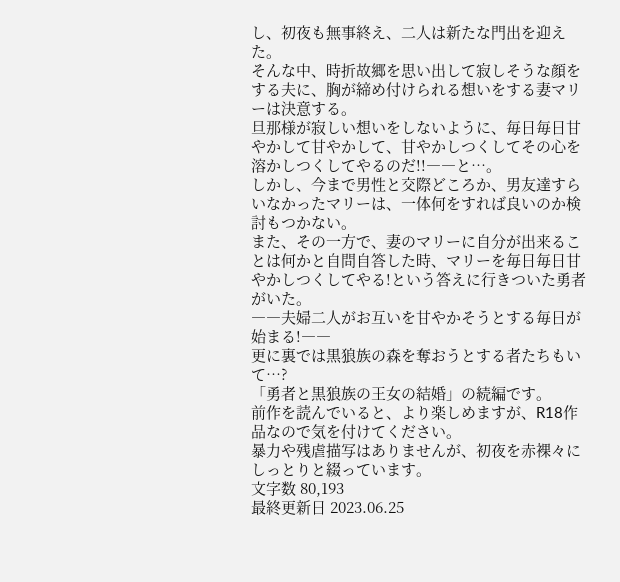し、初夜も無事終え、二人は新たな門出を迎えた。
そんな中、時折故郷を思い出して寂しそうな顔をする夫に、胸が締め付けられる想いをする妻マリーは決意する。
旦那様が寂しい想いをしないように、毎日毎日甘やかして甘やかして、甘やかしつくしてその心を溶かしつくしてやるのだ!!――と…。
しかし、今まで男性と交際どころか、男友達すらいなかったマリーは、一体何をすれば良いのか検討もつかない。
また、その一方で、妻のマリーに自分が出来ることは何かと自問自答した時、マリーを毎日毎日甘やかしつくしてやる!という答えに行きついた勇者がいた。
――夫婦二人がお互いを甘やかそうとする毎日が始まる!――
更に裏では黒狼族の森を奪おうとする者たちもいて…?
「勇者と黒狼族の王女の結婚」の続編です。
前作を読んでいると、より楽しめますが、R18作品なので気を付けてください。
暴力や残虐描写はありませんが、初夜を赤裸々にしっとりと綴っています。
文字数 80,193
最終更新日 2023.06.25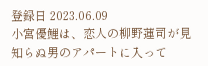登録日 2023.06.09
小宮優鯉は、恋人の柳野蓮司が見知らぬ男のアパートに入って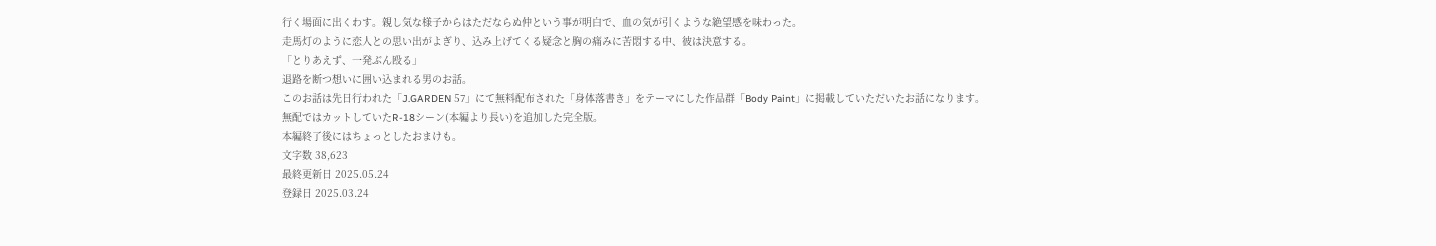行く場面に出くわす。親し気な様子からはただならぬ仲という事が明白で、血の気が引くような絶望感を味わった。
走馬灯のように恋人との思い出がよぎり、込み上げてくる疑念と胸の痛みに苦悶する中、彼は決意する。
「とりあえず、一発ぶん殴る」
退路を断つ想いに囲い込まれる男のお話。
このお話は先日行われた「J.GARDEN 57」にて無料配布された「身体落書き」をテーマにした作品群「Body Paint」に掲載していただいたお話になります。
無配ではカットしていたR-18シーン(本編より長い)を追加した完全版。
本編終了後にはちょっとしたおまけも。
文字数 38,623
最終更新日 2025.05.24
登録日 2025.03.24